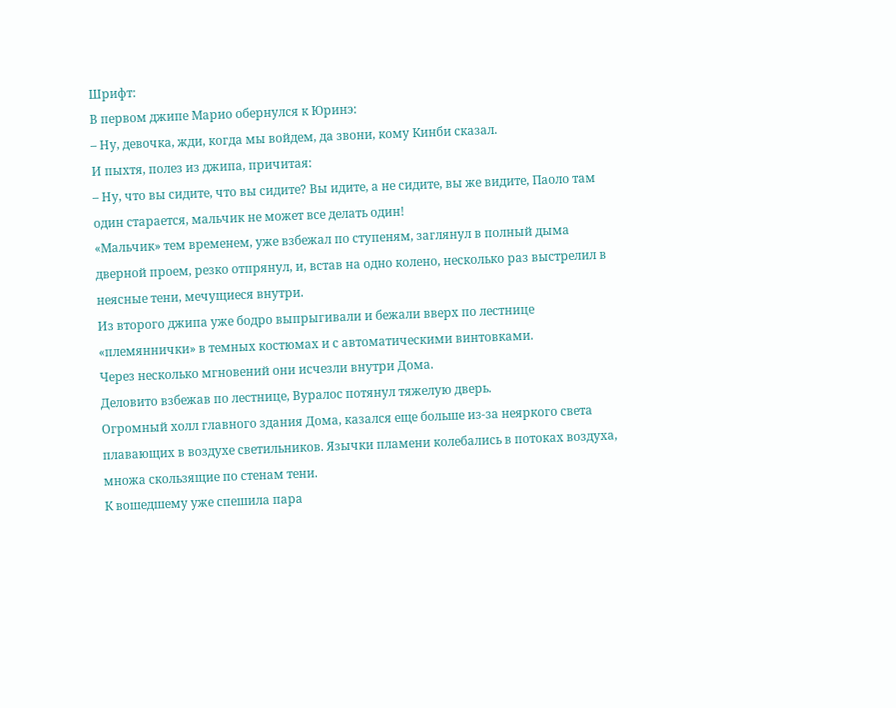Шрифт:
В первом джипе Марио обернулся к Юринэ:
– Ну, девочка, жди, когда мы войдем, да звони, кому Кинби сказал.
И пыхтя, полез из джипа, причитая:
– Ну, что вы сидите, что вы сидите? Вы идите, а не сидите, вы же видите, Паоло там один старается, мальчик не может все делать один!
«Мальчик» тем временем, уже взбежал по ступеням, заглянул в полный дыма дверной проем, резко отпрянул, и, встав на одно колено, несколько раз выстрелил в неясные тени, мечущиеся внутри.
Из второго джипа уже бодро выпрыгивали и бежали вверх по лестнице «племяннички» в темных костюмах и с автоматическими винтовками.
Через несколько мгновений они исчезли внутри Дома.
Деловито взбежав по лестнице, Вуралос потянул тяжелую дверь.
Огромный холл главного здания Дома, казался еще больше из-за неяркого света плавающих в воздухе светильников. Язычки пламени колебались в потоках воздуха, множа скользящие по стенам тени.
К вошедшему уже спешила пара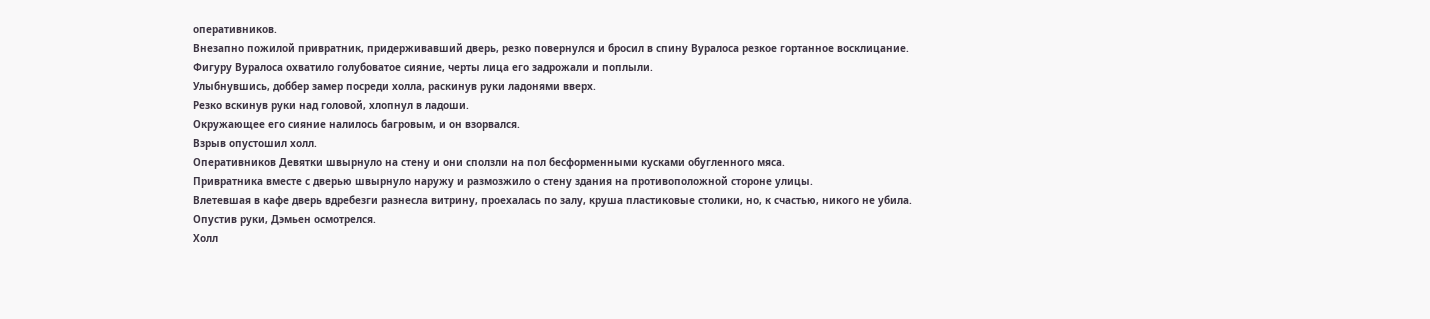оперативников.
Внезапно пожилой привратник, придерживавший дверь, резко повернулся и бросил в спину Вуралоса резкое гортанное восклицание.
Фигуру Вуралоса охватило голубоватое сияние, черты лица его задрожали и поплыли.
Улыбнувшись, доббер замер посреди холла, раскинув руки ладонями вверх.
Резко вскинув руки над головой, хлопнул в ладоши.
Окружающее его сияние налилось багровым, и он взорвался.
Взрыв опустошил холл.
Оперативников Девятки швырнуло на стену и они сползли на пол бесформенными кусками обугленного мяса.
Привратника вместе с дверью швырнуло наружу и размозжило о стену здания на противоположной стороне улицы.
Влетевшая в кафе дверь вдребезги разнесла витрину, проехалась по залу, круша пластиковые столики, но, к счастью, никого не убила.
Опустив руки, Дэмьен осмотрелся.
Холл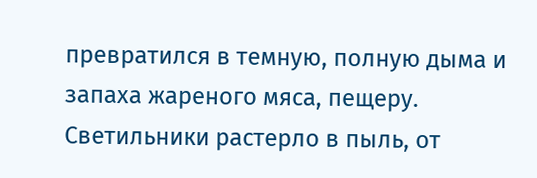превратился в темную, полную дыма и запаха жареного мяса, пещеру.
Светильники растерло в пыль, от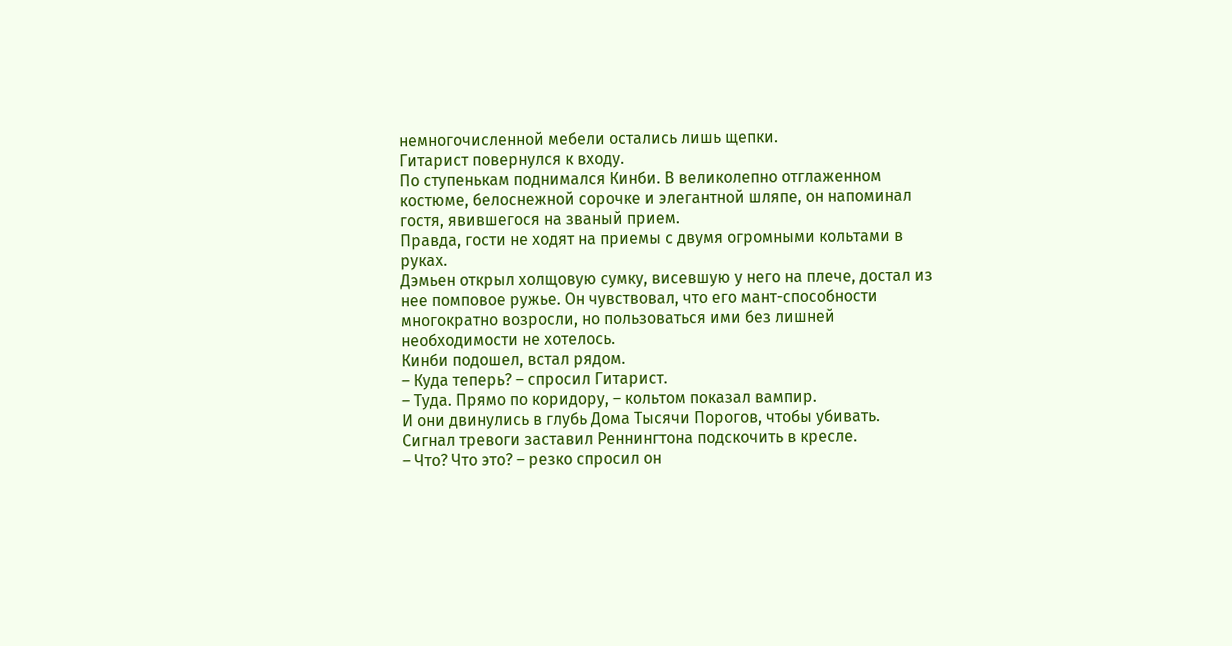немногочисленной мебели остались лишь щепки.
Гитарист повернулся к входу.
По ступенькам поднимался Кинби. В великолепно отглаженном костюме, белоснежной сорочке и элегантной шляпе, он напоминал гостя, явившегося на званый прием.
Правда, гости не ходят на приемы с двумя огромными кольтами в руках.
Дэмьен открыл холщовую сумку, висевшую у него на плече, достал из нее помповое ружье. Он чувствовал, что его мант-способности многократно возросли, но пользоваться ими без лишней необходимости не хотелось.
Кинби подошел, встал рядом.
– Куда теперь? – спросил Гитарист.
– Туда. Прямо по коридору, – кольтом показал вампир.
И они двинулись в глубь Дома Тысячи Порогов, чтобы убивать.
Сигнал тревоги заставил Реннингтона подскочить в кресле.
– Что? Что это? – резко спросил он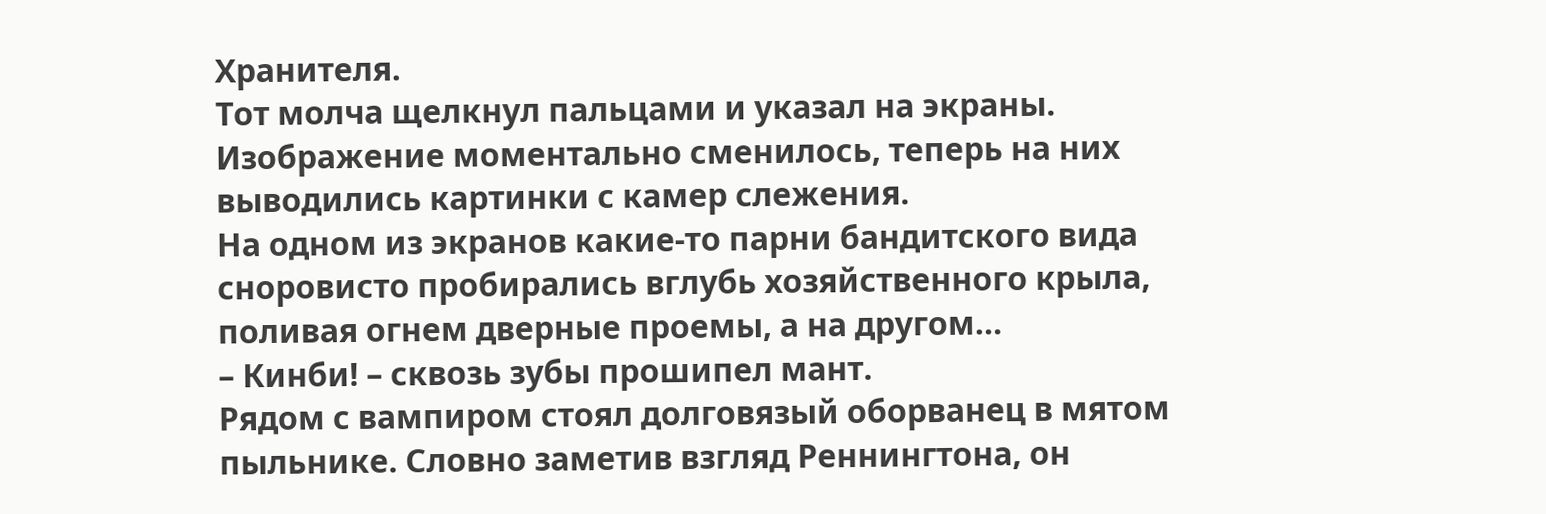Хранителя.
Тот молча щелкнул пальцами и указал на экраны. Изображение моментально сменилось, теперь на них выводились картинки с камер слежения.
На одном из экранов какие-то парни бандитского вида сноровисто пробирались вглубь хозяйственного крыла, поливая огнем дверные проемы, а на другом…
– Кинби! – сквозь зубы прошипел мант.
Рядом с вампиром стоял долговязый оборванец в мятом пыльнике. Словно заметив взгляд Реннингтона, он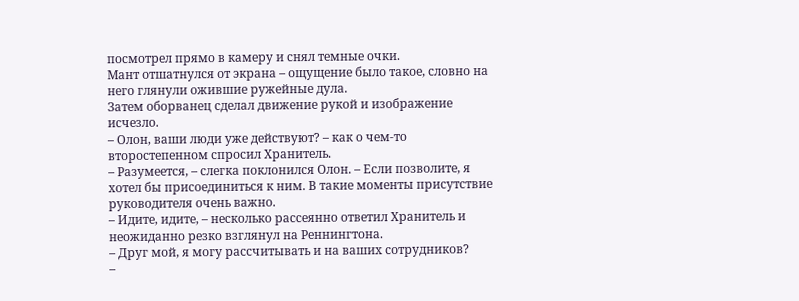посмотрел прямо в камеру и снял темные очки.
Мант отшатнулся от экрана – ощущение было такое, словно на него глянули ожившие ружейные дула.
Затем оборванец сделал движение рукой и изображение исчезло.
– Олон, ваши люди уже действуют? – как о чем-то второстепенном спросил Хранитель.
– Разумеется, – слегка поклонился Олон. – Если позволите, я хотел бы присоединиться к ним. В такие моменты присутствие руководителя очень важно.
– Идите, идите, – несколько рассеянно ответил Хранитель и неожиданно резко взглянул на Реннингтона.
– Друг мой, я могу рассчитывать и на ваших сотрудников?
–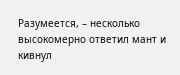Разумеется, – несколько высокомерно ответил мант и кивнул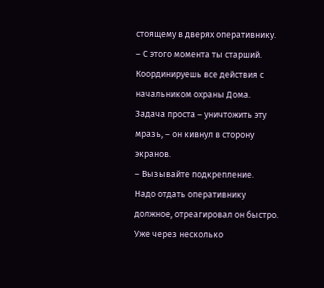стоящему в дверях оперативнику. – С этого момента ты старший. Координируешь все действия с начальником охраны Дома. Задача проста – уничтожить эту мразь, – он кивнул в сторону экранов.
– Вызывайте подкрепление.
Надо отдать оперативнику должное, отреагировал он быстро. Уже через несколько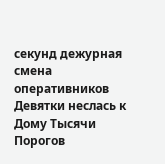секунд дежурная смена оперативников Девятки неслась к Дому Тысячи Порогов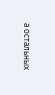а остальных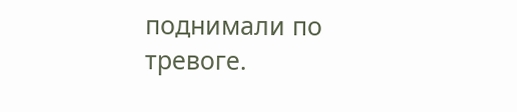поднимали по тревоге.